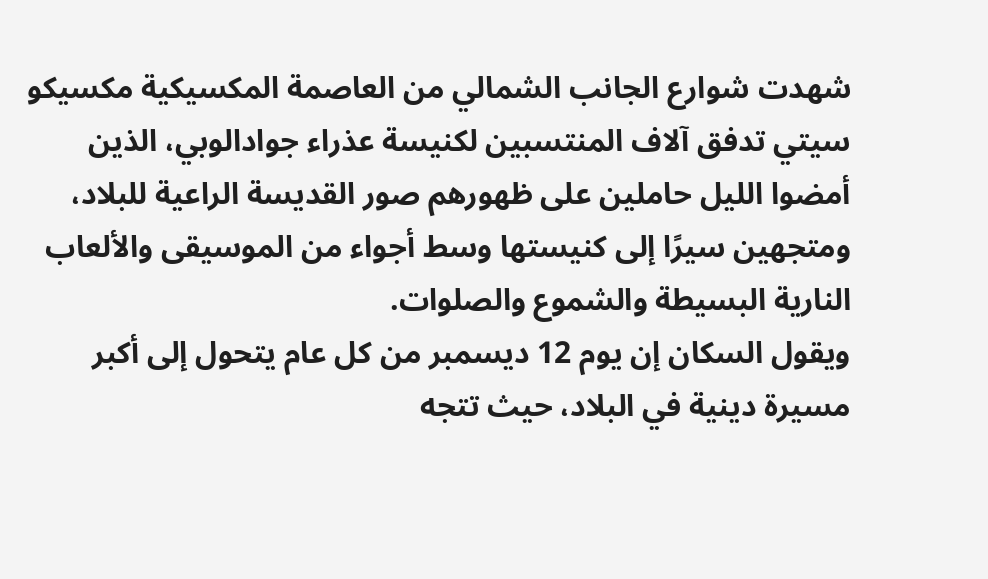شهدت شوارع الجانب الشمالي من العاصمة المكسيكية مكسيكو سيتي تدفق آلاف المنتسبين لكنيسة عذراء جوادالوبي، الذين أمضوا الليل حاملين على ظهورهم صور القديسة الراعية للبلاد، ومتجهين سيرًا إلى كنيستها وسط أجواء من الموسيقى والألعاب النارية البسيطة والشموع والصلوات.
ويقول السكان إن يوم 12 ديسمبر من كل عام يتحول إلى أكبر مسيرة دينية في البلاد، حيث تتجه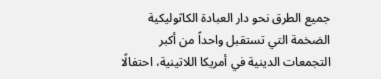جميع الطرق نحو دار العبادة الكاثوليكية الضخمة التي تستقبل واحداً من أكبر التجمعات الدينية في أمريكا اللاتينية، احتفالًا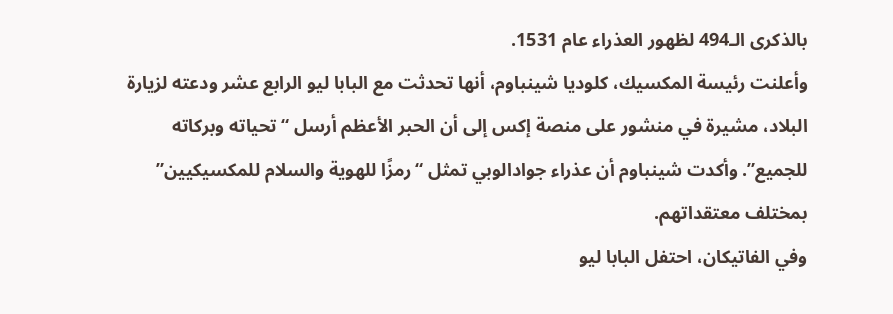بالذكرى الـ494 لظهور العذراء عام 1531.
وأعلنت رئيسة المكسيك، كلوديا شينباوم، أنها تحدثت مع البابا ليو الرابع عشر ودعته لزيارة البلاد، مشيرة في منشور على منصة إكس إلى أن الحبر الأعظم أرسل “تحياته وبركاته للجميع”. وأكدت شينباوم أن عذراء جوادالوبي تمثل “رمزًا للهوية والسلام للمكسيكيين” بمختلف معتقداتهم.
وفي الفاتيكان، احتفل البابا ليو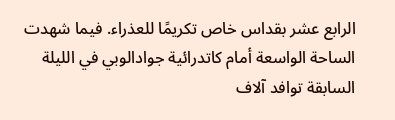الرابع عشر بقداس خاص تكريمًا للعذراء. فيما شهدت الساحة الواسعة أمام كاتدرائية جوادالوبي في الليلة السابقة توافد آلاف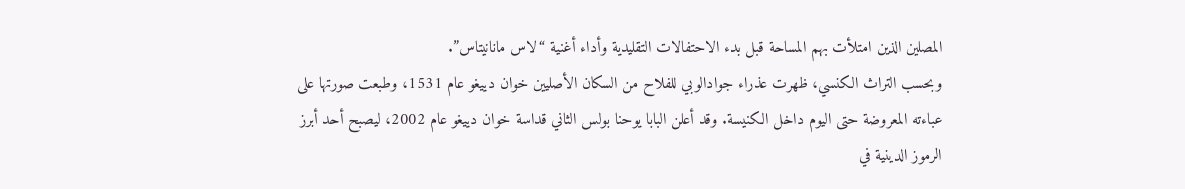المصلين الذين امتلأت بهم المساحة قبل بدء الاحتفالات التقليدية وأداء أغنية “لاس مانانيتاس”.
وبحسب التراث الكنسي، ظهرت عذراء جوادالوبي للفلاح من السكان الأصليين خوان دييغو عام 1531، وطبعت صورتها على عباءته المعروضة حتى اليوم داخل الكنيسة. وقد أعلن البابا يوحنا بولس الثاني قداسة خوان دييغو عام 2002، ليصبح أحد أبرز الرموز الدينية في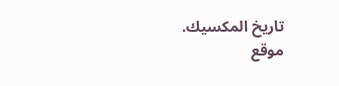تاريخ المكسيك.
موقع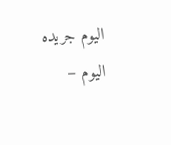اليوم جريده اليوم –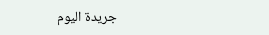جريدة اليوم